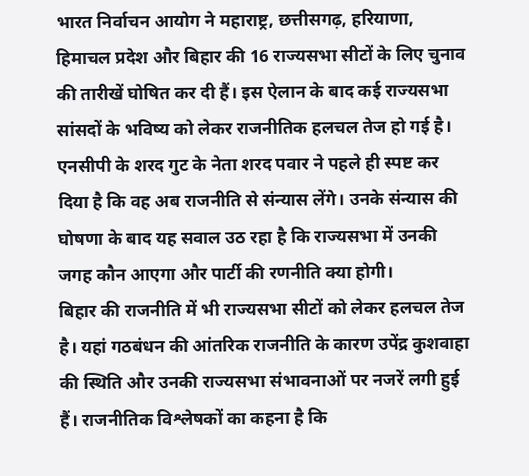भारत निर्वाचन आयोग ने महाराष्ट्र, छत्तीसगढ़, हरियाणा, हिमाचल प्रदेश और बिहार की 16 राज्यसभा सीटों के लिए चुनाव की तारीखें घोषित कर दी हैं। इस ऐलान के बाद कई राज्यसभा सांसदों के भविष्य को लेकर राजनीतिक हलचल तेज हो गई है।
एनसीपी के शरद गुट के नेता शरद पवार ने पहले ही स्पष्ट कर दिया है कि वह अब राजनीति से संन्यास लेंगे। उनके संन्यास की घोषणा के बाद यह सवाल उठ रहा है कि राज्यसभा में उनकी जगह कौन आएगा और पार्टी की रणनीति क्या होगी।
बिहार की राजनीति में भी राज्यसभा सीटों को लेकर हलचल तेज है। यहां गठबंधन की आंतरिक राजनीति के कारण उपेंद्र कुशवाहा की स्थिति और उनकी राज्यसभा संभावनाओं पर नजरें लगी हुई हैं। राजनीतिक विश्लेषकों का कहना है कि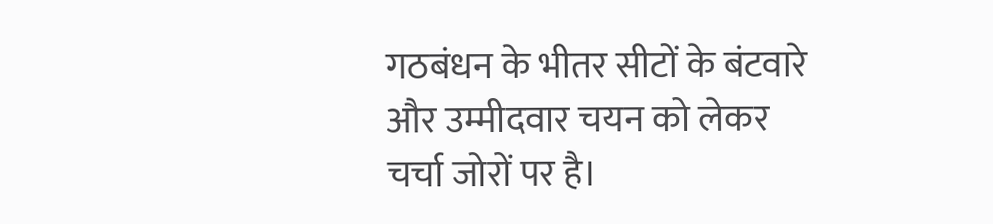गठबंधन के भीतर सीटों के बंटवारे और उम्मीदवार चयन को लेकर चर्चा जोरों पर है।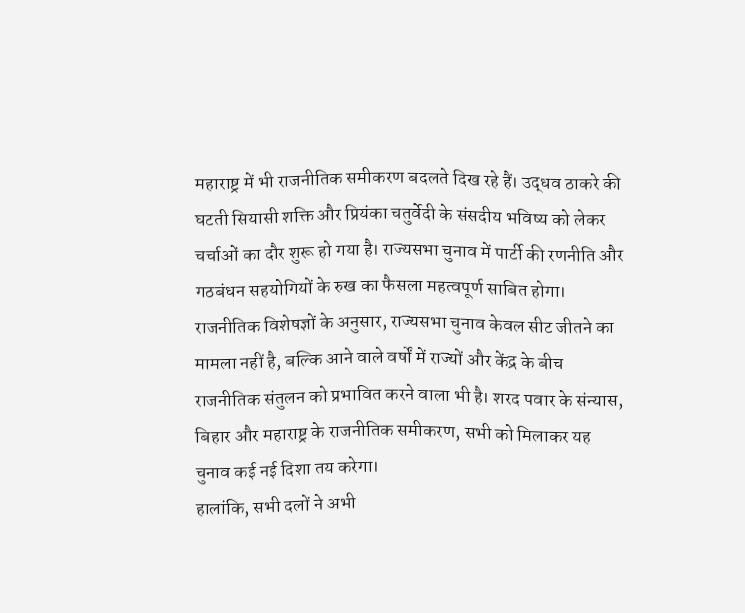महाराष्ट्र में भी राजनीतिक समीकरण बदलते दिख रहे हैं। उद्धव ठाकरे की घटती सियासी शक्ति और प्रियंका चतुर्वेदी के संसदीय भविष्य को लेकर चर्चाओं का दौर शुरू हो गया है। राज्यसभा चुनाव में पार्टी की रणनीति और गठबंधन सहयोगियों के रुख का फैसला महत्वपूर्ण साबित होगा।
राजनीतिक विशेषज्ञों के अनुसार, राज्यसभा चुनाव केवल सीट जीतने का मामला नहीं है, बल्कि आने वाले वर्षों में राज्यों और केंद्र के बीच राजनीतिक संतुलन को प्रभावित करने वाला भी है। शरद पवार के संन्यास, बिहार और महाराष्ट्र के राजनीतिक समीकरण, सभी को मिलाकर यह चुनाव कई नई दिशा तय करेगा।
हालांकि, सभी दलों ने अभी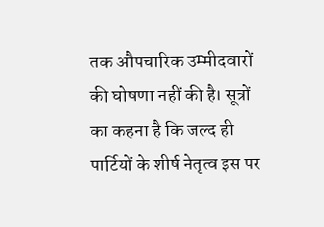तक औपचारिक उम्मीदवारों की घोषणा नहीं की है। सूत्रों का कहना है कि जल्द ही पार्टियों के शीर्ष नेतृत्व इस पर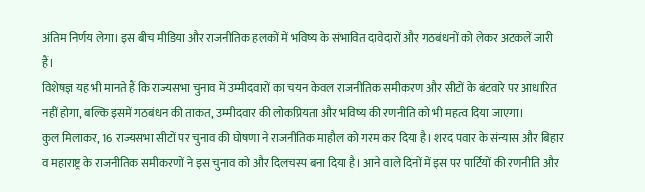अंतिम निर्णय लेगा। इस बीच मीडिया और राजनीतिक हलकों में भविष्य के संभावित दावेदारों और गठबंधनों को लेकर अटकलें जारी हैं।
विशेषज्ञ यह भी मानते हैं कि राज्यसभा चुनाव में उम्मीदवारों का चयन केवल राजनीतिक समीकरण और सीटों के बंटवारे पर आधारित नहीं होगा, बल्कि इसमें गठबंधन की ताकत, उम्मीदवार की लोकप्रियता और भविष्य की रणनीति को भी महत्व दिया जाएगा।
कुल मिलाकर, 16 राज्यसभा सीटों पर चुनाव की घोषणा ने राजनीतिक माहौल को गरम कर दिया है। शरद पवार के संन्यास और बिहार व महाराष्ट्र के राजनीतिक समीकरणों ने इस चुनाव को और दिलचस्प बना दिया है। आने वाले दिनों में इस पर पार्टियों की रणनीति और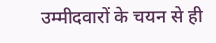उम्मीदवारों के चयन से ही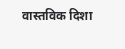वास्तविक दिशा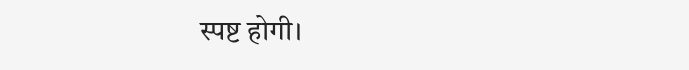स्पष्ट होगी।